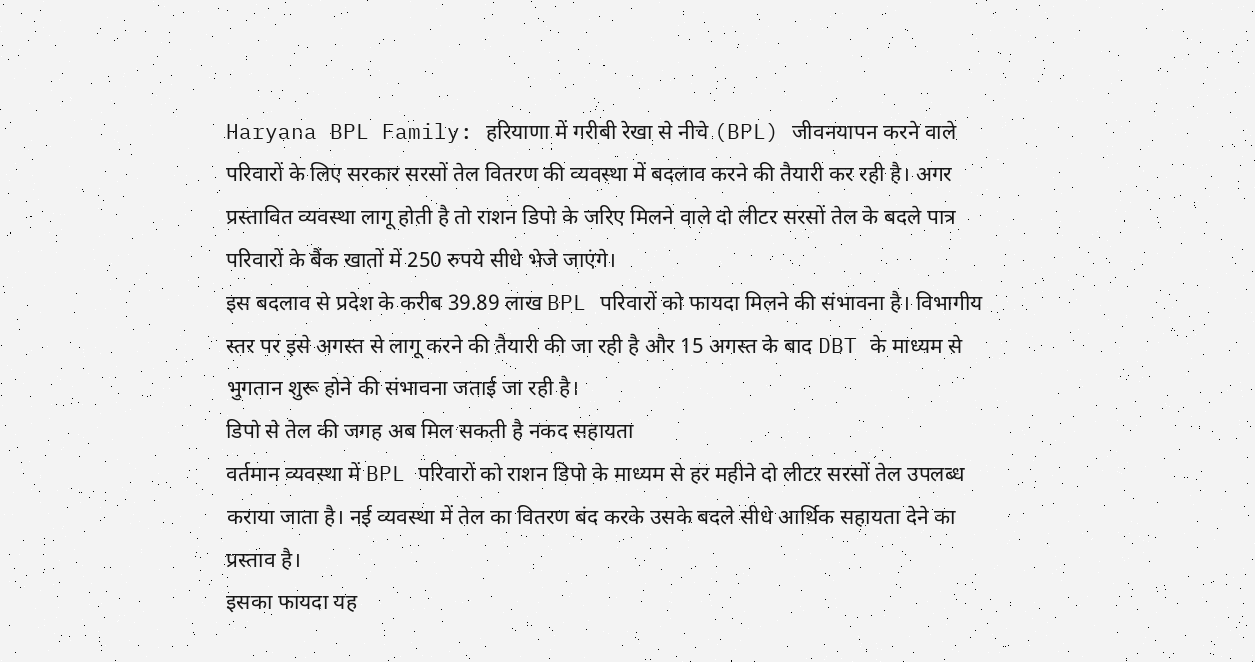Haryana BPL Family: हरियाणा में गरीबी रेखा से नीचे (BPL) जीवनयापन करने वाले परिवारों के लिए सरकार सरसों तेल वितरण की व्यवस्था में बदलाव करने की तैयारी कर रही है। अगर प्रस्तावित व्यवस्था लागू होती है तो राशन डिपो के जरिए मिलने वाले दो लीटर सरसों तेल के बदले पात्र परिवारों के बैंक खातों में 250 रुपये सीधे भेजे जाएंगे।
इस बदलाव से प्रदेश के करीब 39.89 लाख BPL परिवारों को फायदा मिलने की संभावना है। विभागीय स्तर पर इसे अगस्त से लागू करने की तैयारी की जा रही है और 15 अगस्त के बाद DBT के माध्यम से भुगतान शुरू होने की संभावना जताई जा रही है।
डिपो से तेल की जगह अब मिल सकती है नकद सहायता
वर्तमान व्यवस्था में BPL परिवारों को राशन डिपो के माध्यम से हर महीने दो लीटर सरसों तेल उपलब्ध कराया जाता है। नई व्यवस्था में तेल का वितरण बंद करके उसके बदले सीधे आर्थिक सहायता देने का प्रस्ताव है।
इसका फायदा यह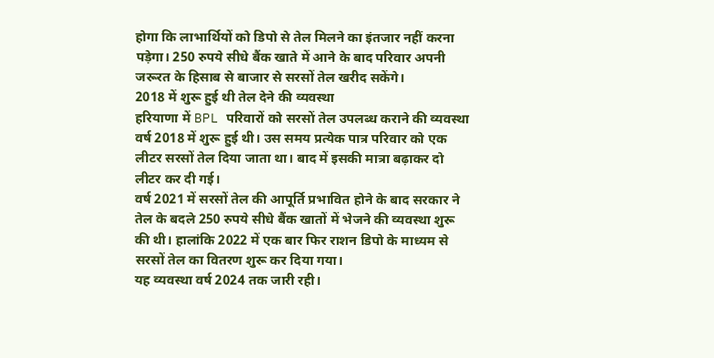होगा कि लाभार्थियों को डिपो से तेल मिलने का इंतजार नहीं करना पड़ेगा। 250 रुपये सीधे बैंक खाते में आने के बाद परिवार अपनी जरूरत के हिसाब से बाजार से सरसों तेल खरीद सकेंगे।
2018 में शुरू हुई थी तेल देने की व्यवस्था
हरियाणा में BPL परिवारों को सरसों तेल उपलब्ध कराने की व्यवस्था वर्ष 2018 में शुरू हुई थी। उस समय प्रत्येक पात्र परिवार को एक लीटर सरसों तेल दिया जाता था। बाद में इसकी मात्रा बढ़ाकर दो लीटर कर दी गई।
वर्ष 2021 में सरसों तेल की आपूर्ति प्रभावित होने के बाद सरकार ने तेल के बदले 250 रुपये सीधे बैंक खातों में भेजने की व्यवस्था शुरू की थी। हालांकि 2022 में एक बार फिर राशन डिपो के माध्यम से सरसों तेल का वितरण शुरू कर दिया गया।
यह व्यवस्था वर्ष 2024 तक जारी रही।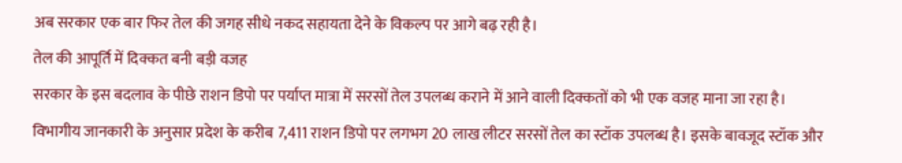अब सरकार एक बार फिर तेल की जगह सीधे नकद सहायता देने के विकल्प पर आगे बढ़ रही है।
तेल की आपूर्ति में दिक्कत बनी बड़ी वजह
सरकार के इस बदलाव के पीछे राशन डिपो पर पर्याप्त मात्रा में सरसों तेल उपलब्ध कराने में आने वाली दिक्कतों को भी एक वजह माना जा रहा है।
विभागीय जानकारी के अनुसार प्रदेश के करीब 7,411 राशन डिपो पर लगभग 20 लाख लीटर सरसों तेल का स्टॉक उपलब्ध है। इसके बावजूद स्टॉक और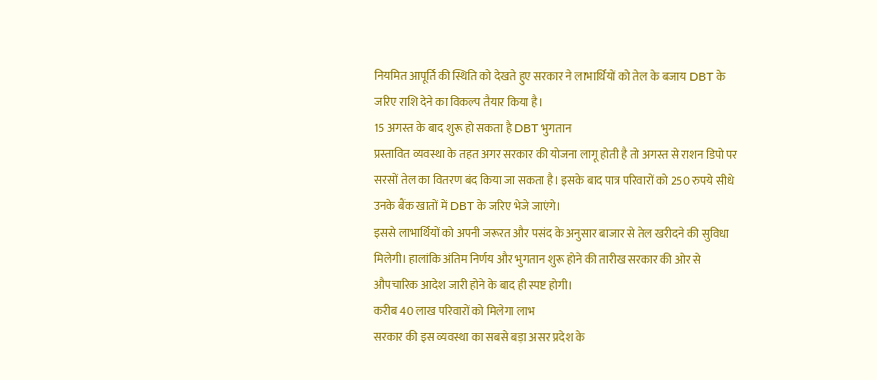नियमित आपूर्ति की स्थिति को देखते हुए सरकार ने लाभार्थियों को तेल के बजाय DBT के जरिए राशि देने का विकल्प तैयार किया है।
15 अगस्त के बाद शुरू हो सकता है DBT भुगतान
प्रस्तावित व्यवस्था के तहत अगर सरकार की योजना लागू होती है तो अगस्त से राशन डिपो पर सरसों तेल का वितरण बंद किया जा सकता है। इसके बाद पात्र परिवारों को 250 रुपये सीधे उनके बैंक खातों में DBT के जरिए भेजे जाएंगे।
इससे लाभार्थियों को अपनी जरूरत और पसंद के अनुसार बाजार से तेल खरीदने की सुविधा मिलेगी। हालांकि अंतिम निर्णय और भुगतान शुरू होने की तारीख सरकार की ओर से औपचारिक आदेश जारी होने के बाद ही स्पष्ट होगी।
करीब 40 लाख परिवारों को मिलेगा लाभ
सरकार की इस व्यवस्था का सबसे बड़ा असर प्रदेश के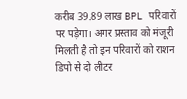करीब 39.89 लाख BPL परिवारों पर पड़ेगा। अगर प्रस्ताव को मंजूरी मिलती है तो इन परिवारों को राशन डिपो से दो लीटर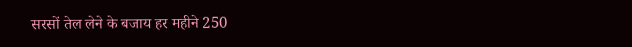सरसों तेल लेने के बजाय हर महीने 250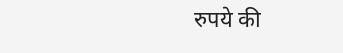रुपये की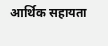आर्थिक सहायता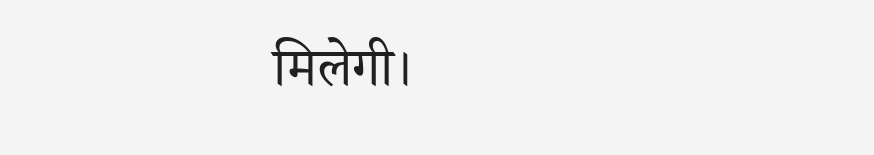मिलेगी।